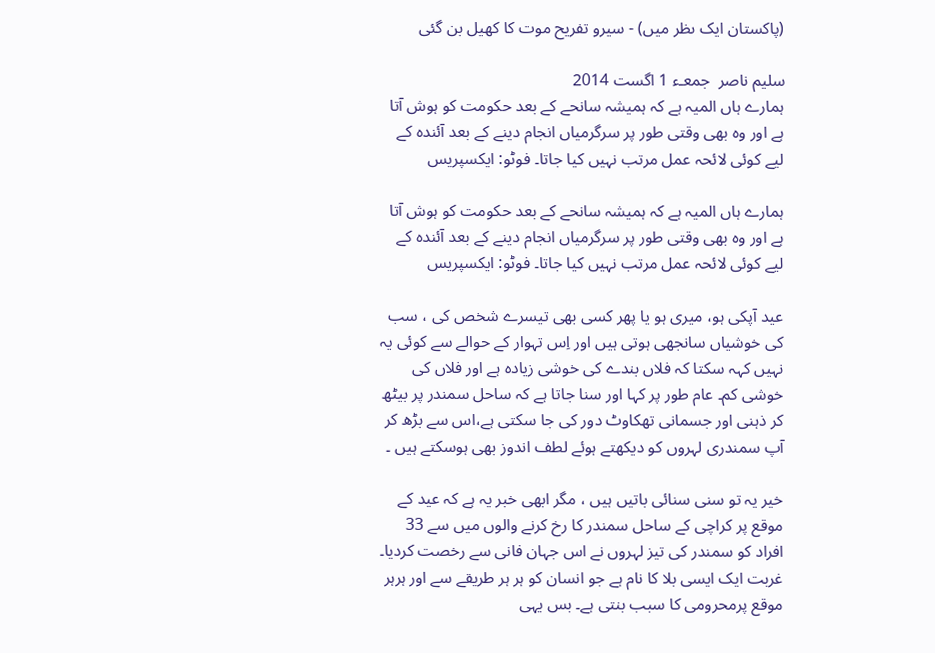(پاکستان ایک ںظر میں) - سیرو تفریح موت کا کھیل بن گئی

سلیم ناصر  جمعـء 1 اگست 2014
ہمارے ہاں المیہ ہے کہ ہمیشہ سانحے کے بعد حکومت کو ہوش آتا ہے اور وہ بھی وقتی طور پر سرگرمیاں انجام دینے کے بعد آئندہ کے لیے کوئی لائحہ عمل مرتب نہیں کیا جاتا۔ فوٹو: ایکسپریس

ہمارے ہاں المیہ ہے کہ ہمیشہ سانحے کے بعد حکومت کو ہوش آتا ہے اور وہ بھی وقتی طور پر سرگرمیاں انجام دینے کے بعد آئندہ کے لیے کوئی لائحہ عمل مرتب نہیں کیا جاتا۔ فوٹو: ایکسپریس

عید آپکی ہو، میری ہو یا پھر کسی بھی تیسرے شخص کی ، سب کی خوشیاں سانجھی ہوتی ہیں اور اِس تہوار کے حوالے سے کوئی یہ نہیں کہہ سکتا کہ فلاں بندے کی خوشی زیادہ ہے اور فلاں کی خوشی کم۔ عام طور پر کہا اور سنا جاتا ہے کہ ساحل سمندر پر بیٹھ کر ذہنی اور جسمانی تھکاوٹ دور کی جا سکتی ہے،اس سے بڑھ کر آپ سمندری لہروں کو دیکھتے ہوئے لطف اندوز بھی ہوسکتے ہیں ۔

خیر یہ تو سنی سنائی باتیں ہیں ، مگر ابھی خبر یہ ہے کہ عید کے موقع پر کراچی کے ساحل سمندر کا رخ کرنے والوں میں سے 33 افراد کو سمندر کی تیز لہروں نے اس جہان فانی سے رخصت کردیا۔ غربت ایک ایسی بلا کا نام ہے جو انسان کو ہر ہر طریقے سے اور ہرہر موقع پرمحرومی کا سبب بنتی ہے۔ بس یہی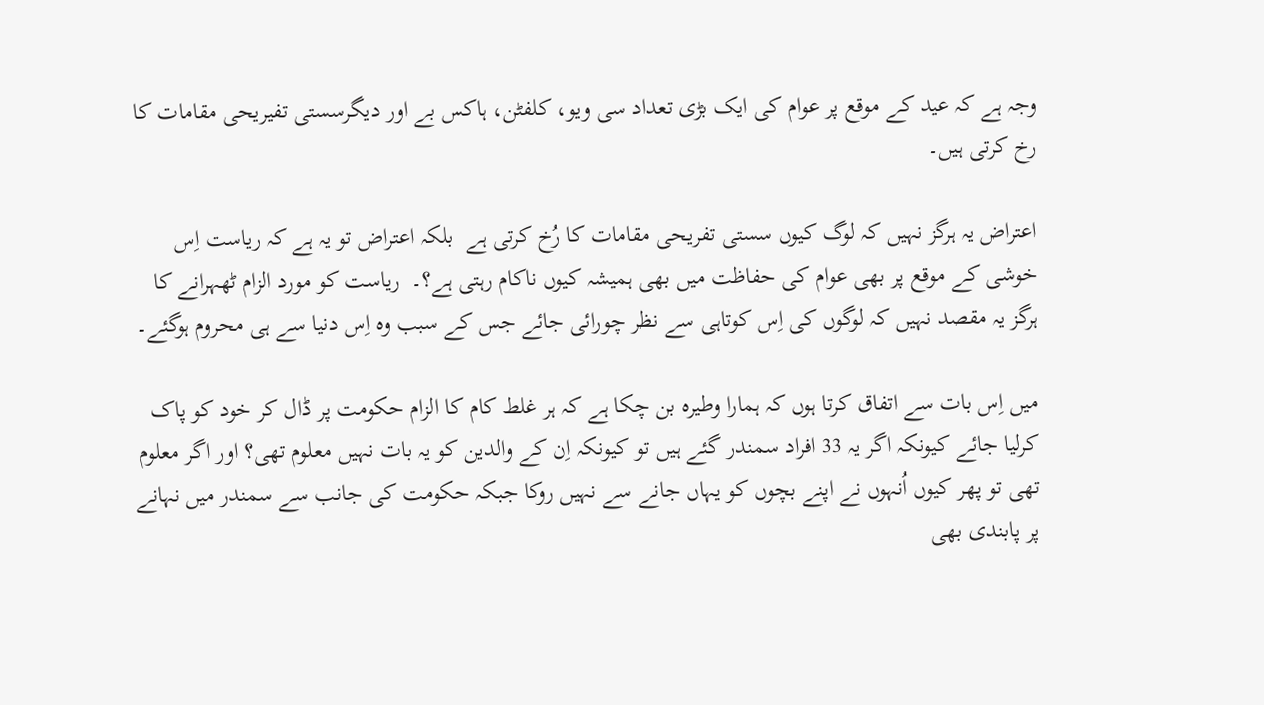وجہ ہے کہ عید کے موقع پر عوام کی ایک بڑی تعداد سی ویو، کلفٹن، ہاکس بے اور دیگرسستی تفیریحی مقامات کا رخ کرتی ہیں۔

اعتراض یہ ہرگز نہیں کہ لوگ کیوں سستی تفریحی مقامات کا رُخ کرتی ہے  بلکہ اعتراض تو یہ ہے کہ ریاست اِس خوشی کے موقع پر بھی عوام کی حفاظت میں بھی ہمیشہ کیوں ناکام رہتی ہے؟۔  ریاست کو مورد الزام ٹھہرانے کا ہرگز یہ مقصد نہیں کہ لوگوں کی اِس کوتاہی سے نظر چورائی جائے جس کے سبب وہ اِس دنیا سے ہی محروم ہوگئے۔

میں اِس بات سے اتفاق کرتا ہوں کہ ہمارا وطیرہ بن چکا ہے کہ ہر غلط کام کا الزام حکومت پر ڈال کر خود کو پاک کرلیا جائے کیونکہ اگر یہ 33 افراد سمندر گئے ہیں تو کیونکہ اِن کے والدین کو یہ بات نہیں معلوم تھی؟ اور اگر معلوم تھی تو پھر کیوں اُنہوں نے اپنے بچوں کو یہاں جانے سے نہیں روکا جبکہ حکومت کی جانب سے سمندر میں نہانے پر پابندی بھی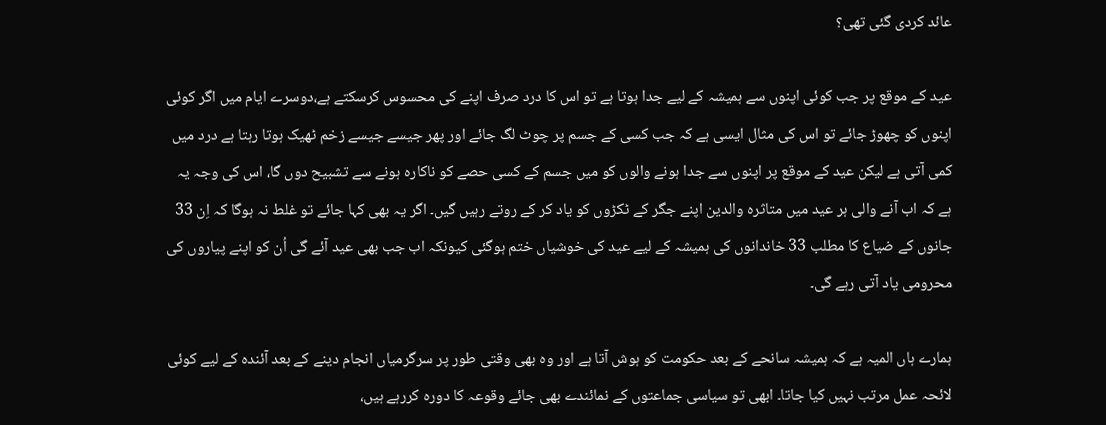عائد کردی گئی تھی؟

عید کے موقع پر جب کوئی اپنوں سے ہمیشہ کے لیے جدا ہوتا ہے تو اس کا درد صرف اپنے کی محسوس کرسکتے ہے،دوسرے ایام میں اگر کوئی اپنوں کو چھوڑ جائے تو اس کی مثال ایسی ہے کہ جب کسی کے جسم پر چوٹ لگ جائے اور پھر جیسے جیسے زخم ٹھیک ہوتا رہتا ہے درد میں کمی آتی ہے لیکن عید کے موقع پر اپنوں سے جدا ہونے والوں کو میں جسم کے کسی حصے کو ناکارہ ہونے سے تشبیح دوں گا، اس کی وجہ یہ ہے کہ اب آنے والی ہر عید میں متاثرہ والدین اپنے جگر کے ٹکڑوں کو یاد کر کے روتے رہیں گیں۔ اگر یہ بھی کہا جائے تو غلط نہ ہوگا کہ اِن 33 جانوں کے ضیاع کا مطلب 33 خاندانوں کی ہمیشہ کے لیے عید کی خوشیاں ختم ہوگئی کیونکہ اب جب بھی عید آئے گی اُن کو اپنے پیاروں کی محرومی یاد آتی رہے گی۔

ہمارے ہاں المیہ ہے کہ ہمیشہ سانحے کے بعد حکومت کو ہوش آتا ہے اور وہ بھی وقتی طور پر سرگرمیاں انجام دینے کے بعد آئندہ کے لیے کوئی لائحہ عمل مرتب نہیں کیا جاتا۔ ابھی تو سیاسی جماعتوں کے نمائندے بھی جائے وقوعہ کا دورہ کررہے ہیں،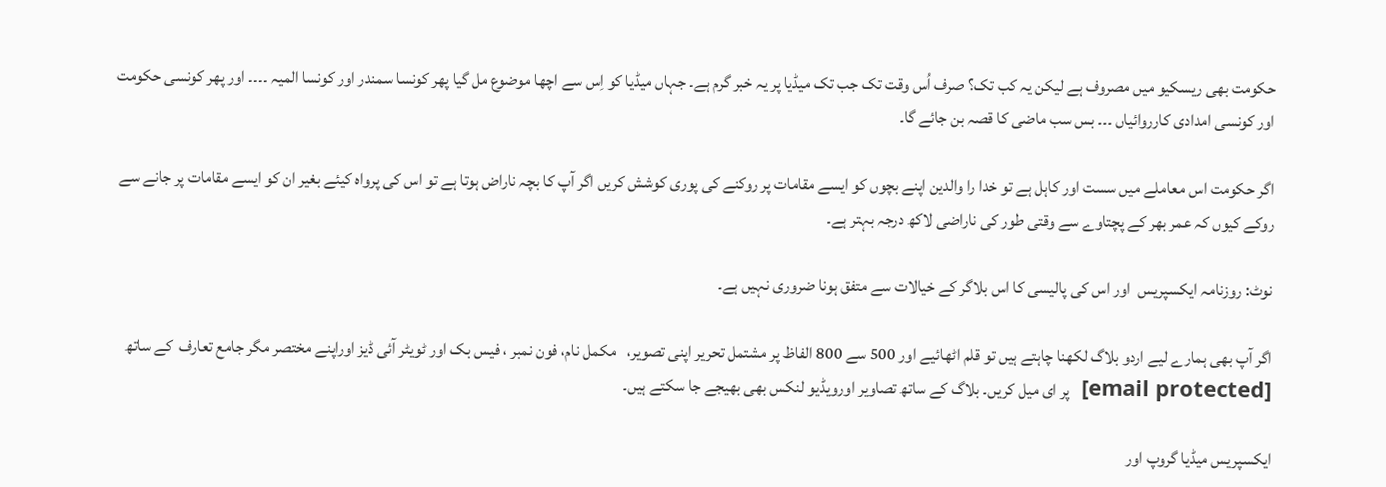حکومت بھی ریسکیو میں مصروف ہے لیکن یہ کب تک؟ صرف اُس وقت تک جب تک میڈیا پر یہ خبر گرم ہے۔ جہاں میڈیا کو اِس سے اچھا موضوع مل گیا پھر کونسا سمندر اور کونسا المیہ ۔۔۔۔ اور پھر کونسی حکومت اور کونسی امدادی کارروائیاں ۔۔۔ بس سب ماضی کا قصہ بن جائے گا۔

اگر حکومت اس معاملے میں سست اور کاہل ہے تو خدا را والدین اپنے بچوں کو ایسے مقامات پر روکنے کی پوری کوشش کریں اگر آپ کا بچہ ناراض ہوتا ہے تو اس کی پرواہ کیئے بغیر ان کو ایسے مقامات پر جانے سے روکے کیوں کہ عمر بھر کے پچتاوے سے وقتی طور کی ناراضی لاکھ درجہ بہتر ہے۔

نوٹ: روزنامہ ایکسپریس  اور اس کی پالیسی کا اس بلاگر کے خیالات سے متفق ہونا ضروری نہیں ہے۔

اگر آپ بھی ہمارے لیے اردو بلاگ لکھنا چاہتے ہیں تو قلم اٹھائیے اور 500 سے 800 الفاظ پر مشتمل تحریر اپنی تصویر،   مکمل نام، فون نمبر ، فیس بک اور ٹویٹر آئی ڈیز اوراپنے مختصر مگر جامع تعارف  کے ساتھ  [email protected]  پر ای میل کریں۔ بلاگ کے ساتھ تصاویر اورویڈیو لنکس بھی بھیجے جا سکتے ہیں۔

ایکسپریس میڈیا گروپ اور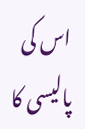اس کی پالیسی کا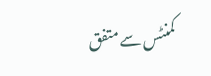کمنٹس سے متفق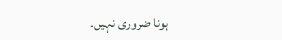ہونا ضروری نہیں۔